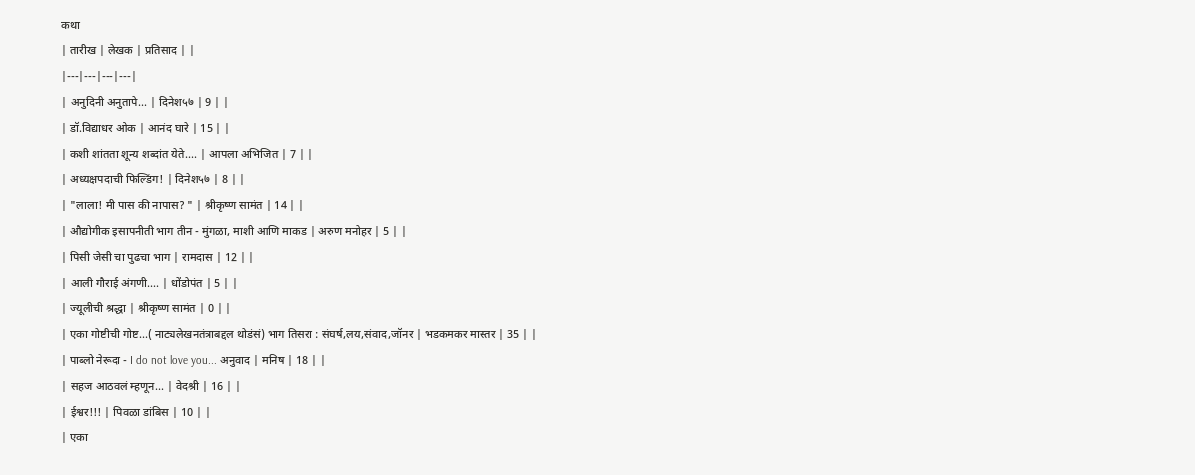कथा
| तारीख | लेखक | प्रतिसाद | |
|---|---|---|---|
| अनुदिनी अनुतापे... | दिनेश५७ | 9 | |
| डॉ.विद्याधर ओक | आनंद घारे | 15 | |
| कशी शांतता शून्य शब्दांत येते.... | आपला अभिजित | 7 | |
| अध्यक्षपदाची फिल्डिंग! | दिनेश५७ | 8 | |
| "लाला! मी पास की नापास? " | श्रीकृष्ण सामंत | 14 | |
| औद्योगीक इसापनीती भाग तीन - मुंगळा, माशी आणि माकड | अरुण मनोहर | 5 | |
| पिसी जेसी चा पुढचा भाग | रामदास | 12 | |
| आली गौराई अंगणी.... | धोंडोपंत | 5 | |
| ज्यूलीची श्रद्धा | श्रीकृष्ण सामंत | 0 | |
| एका गोष्टीची गोष्ट...( नाट्यलेखनतंत्राबद्दल थोडंसं) भाग तिसरा : संघर्ष,लय,संवाद,जॉनर | भडकमकर मास्तर | 35 | |
| पाब्लो नेरूदा - I do not love you... अनुवाद | मनिष | 18 | |
| सहज आठवलं म्हणून... | वेदश्री | 16 | |
| ईश्वर!!! | पिवळा डांबिस | 10 | |
| एका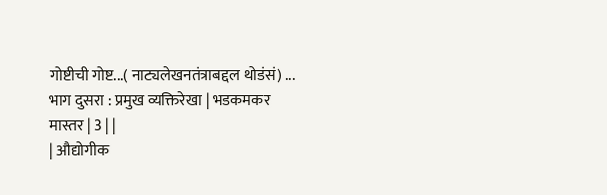गोष्टीची गोष्ट...( नाट्यलेखनतंत्राबद्दल थोडंसं) ... भाग दुसरा : प्रमुख व्यक्तिरेखा | भडकमकर मास्तर | 3 | |
| औद्योगीक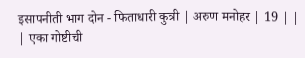इसापनीती भाग दोन - फिताधारी कुत्री | अरुण मनोहर | 19 | |
| एका गोष्टीची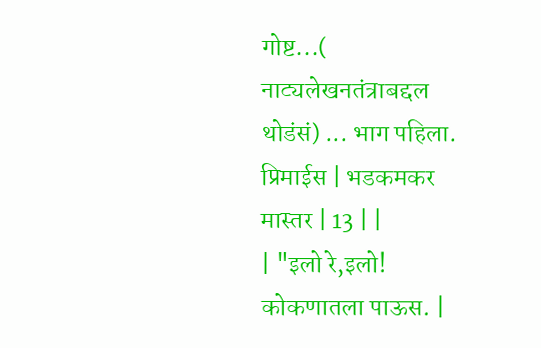गोष्ट...( नाट्यलेखनतंत्राबद्दल थोडंसं) ... भाग पहिला. प्रिमाईस | भडकमकर मास्तर | 13 | |
| "इलो रे,इलो! कोकणातला पाऊस. |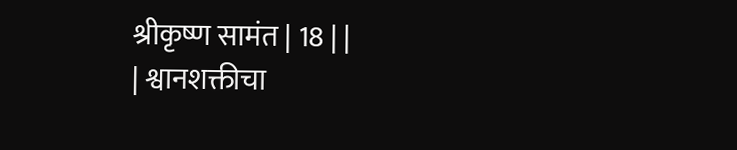श्रीकृष्ण सामंत | 18 | |
| श्वानशक्तीचा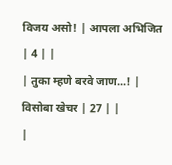विजय असो! | आपला अभिजित | 4 | |
| तुका म्हणे बरवे जाण...! | विसोबा खेचर | 27 | |
|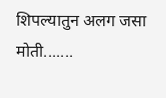शिपल्यातुन अलग जसा मोती.......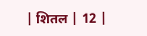| शितल | 12 |